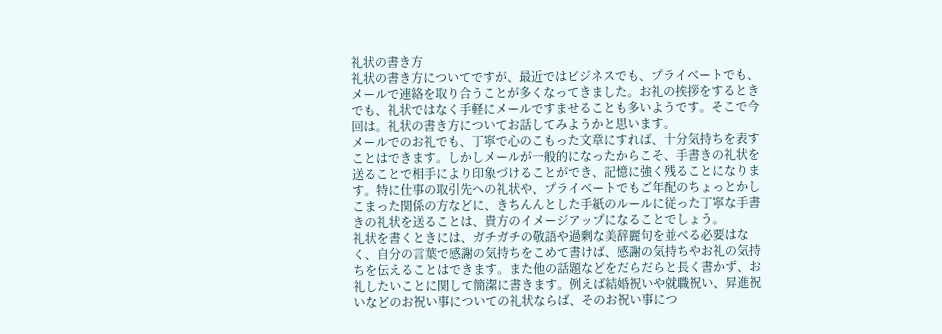礼状の書き方
礼状の書き方についてですが、最近ではビジネスでも、プライベートでも、メールで連絡を取り合うことが多くなってきました。お礼の挨拶をするときでも、礼状ではなく手軽にメールですませることも多いようです。そこで今回は。礼状の書き方についてお話してみようかと思います。
メールでのお礼でも、丁寧で心のこもった文章にすれば、十分気持ちを表すことはできます。しかしメールが一般的になったからこそ、手書きの礼状を送ることで相手により印象づけることができ、記憶に強く残ることになります。特に仕事の取引先への礼状や、プライベートでもご年配のちょっとかしこまった関係の方などに、きちんんとした手紙のルールに従った丁寧な手書きの礼状を送ることは、貴方のイメージアップになることでしょう。
礼状を書くときには、ガチガチの敬語や過剰な美辞麗句を並べる必要はなく、自分の言葉で感謝の気持ちをこめて書けば、感謝の気持ちやお礼の気持ちを伝えることはできます。また他の話題などをだらだらと長く書かず、お礼したいことに関して簡潔に書きます。例えば結婚祝いや就職祝い、昇進祝いなどのお祝い事についての礼状ならば、そのお祝い事につ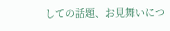しての話題、お見舞いにつ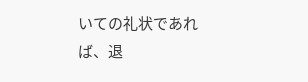いての礼状であれば、退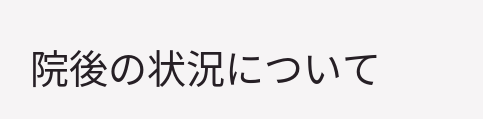院後の状況について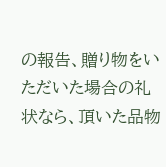の報告、贈り物をいただいた場合の礼状なら、頂いた品物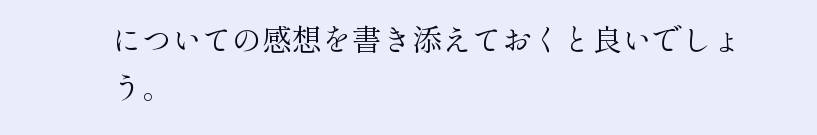についての感想を書き添えておくと良いでしょう。